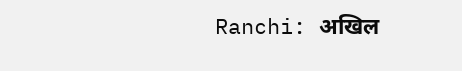Ranchi: अखिल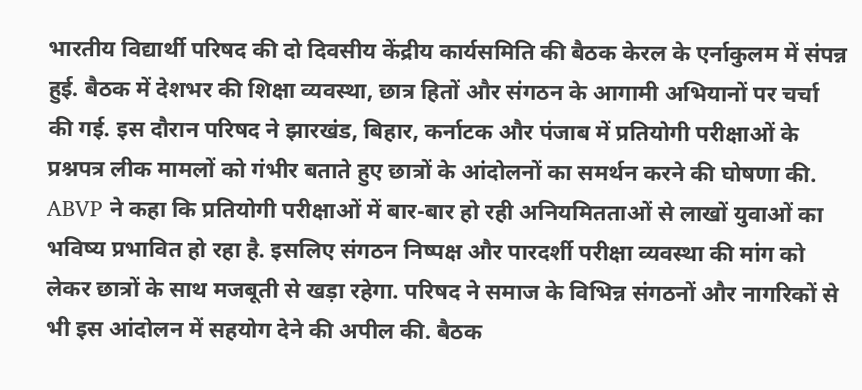भारतीय विद्यार्थी परिषद की दो दिवसीय केंद्रीय कार्यसमिति की बैठक केरल के एर्नाकुलम में संपन्न हुई. बैठक में देशभर की शिक्षा व्यवस्था, छात्र हितों और संगठन के आगामी अभियानों पर चर्चा की गई. इस दौरान परिषद ने झारखंड, बिहार, कर्नाटक और पंजाब में प्रतियोगी परीक्षाओं के प्रश्नपत्र लीक मामलों को गंभीर बताते हुए छात्रों के आंदोलनों का समर्थन करने की घोषणा की. ABVP ने कहा कि प्रतियोगी परीक्षाओं में बार-बार हो रही अनियमितताओं से लाखों युवाओं का भविष्य प्रभावित हो रहा है. इसलिए संगठन निष्पक्ष और पारदर्शी परीक्षा व्यवस्था की मांग को लेकर छात्रों के साथ मजबूती से खड़ा रहेगा. परिषद ने समाज के विभिन्न संगठनों और नागरिकों से भी इस आंदोलन में सहयोग देने की अपील की. बैठक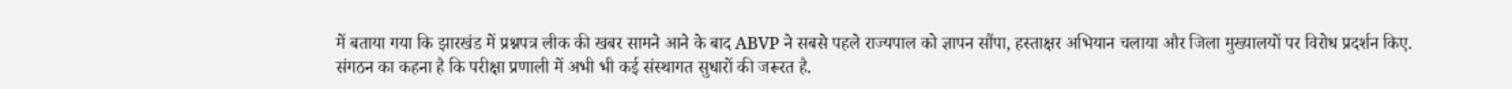में बताया गया कि झारखंड में प्रश्नपत्र लीक की खबर सामने आने के बाद ABVP ने सबसे पहले राज्यपाल को ज्ञापन सौंपा, हस्ताक्षर अभियान चलाया और जिला मुख्यालयों पर विरोध प्रदर्शन किए. संगठन का कहना है कि परीक्षा प्रणाली में अभी भी कई संस्थागत सुधारों की जरूरत है.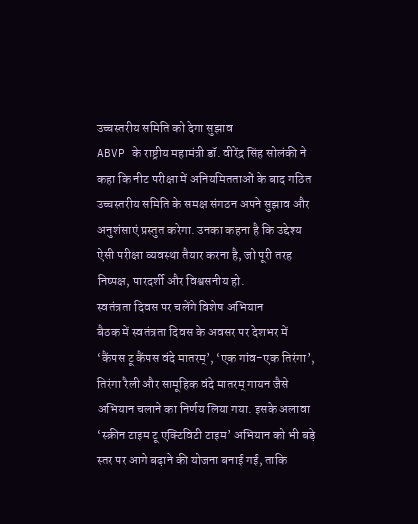उच्चस्तरीय समिति को देगा सुझाव
ABVP के राष्ट्रीय महामंत्री डॉ. वीरेंद्र सिंह सोलंकी ने कहा कि नीट परीक्षा में अनियमितताओं के बाद गठित उच्चस्तरीय समिति के समक्ष संगठन अपने सुझाव और अनुशंसाएं प्रस्तुत करेगा. उनका कहना है कि उद्देश्य ऐसी परीक्षा व्यवस्था तैयार करना है, जो पूरी तरह निष्पक्ष, पारदर्शी और विश्वसनीय हो.
स्वतंत्रता दिवस पर चलेंगे विशेष अभियान
बैठक में स्वतंत्रता दिवस के अवसर पर देशभर में ‘कैंपस टू कैंपस वंदे मातरम्’, ‘एक गांव-एक तिरंगा’, तिरंगा रैली और सामूहिक वंदे मातरम् गायन जैसे अभियान चलाने का निर्णय लिया गया. इसके अलावा ‘स्क्रीन टाइम टू एक्टिविटी टाइम’ अभियान को भी बड़े स्तर पर आगे बढ़ाने की योजना बनाई गई, ताकि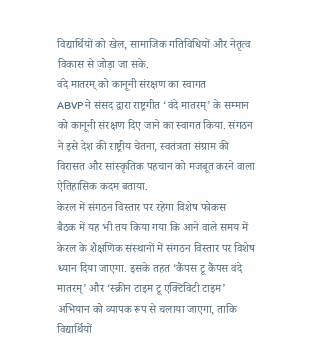विद्यार्थियों को खेल, सामाजिक गतिविधियों और नेतृत्व विकास से जोड़ा जा सके.
वंदे मातरम् को कानूनी संरक्षण का स्वागत
ABVP ने संसद द्वारा राष्ट्रगीत ‘वंदे मातरम्’ के सम्मान को कानूनी संरक्षण दिए जाने का स्वागत किया. संगठन ने इसे देश की राष्ट्रीय चेतना, स्वतंत्रता संग्राम की विरासत और सांस्कृतिक पहचान को मजबूत करने वाला ऐतिहासिक कदम बताया.
केरल में संगठन विस्तार पर रहेगा विशेष फोकस
बैठक में यह भी तय किया गया कि आने वाले समय में केरल के शैक्षणिक संस्थानों में संगठन विस्तार पर विशेष ध्यान दिया जाएगा. इसके तहत ‘कैंपस टू कैंपस वंदे मातरम्’ और ‘स्क्रीन टाइम टू एक्टिविटी टाइम’ अभियान को व्यापक रूप से चलाया जाएगा, ताकि विद्यार्थियों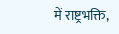में राष्ट्रभक्ति,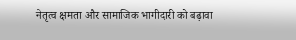नेतृत्व क्षमता और सामाजिक भागीदारी को बढ़ावा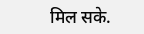मिल सके.